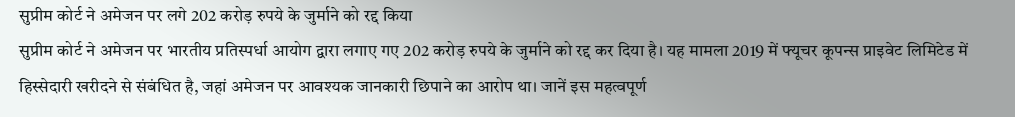सुप्रीम कोर्ट ने अमेजन पर लगे 202 करोड़ रुपये के जुर्माने को रद्द किया
सुप्रीम कोर्ट ने अमेजन पर भारतीय प्रतिस्पर्धा आयोग द्वारा लगाए गए 202 करोड़ रुपये के जुर्माने को रद्द कर दिया है। यह मामला 2019 में फ्यूचर कूपन्स प्राइवेट लिमिटेड में हिस्सेदारी खरीदने से संबंधित है, जहां अमेजन पर आवश्यक जानकारी छिपाने का आरोप था। जानें इस महत्वपूर्ण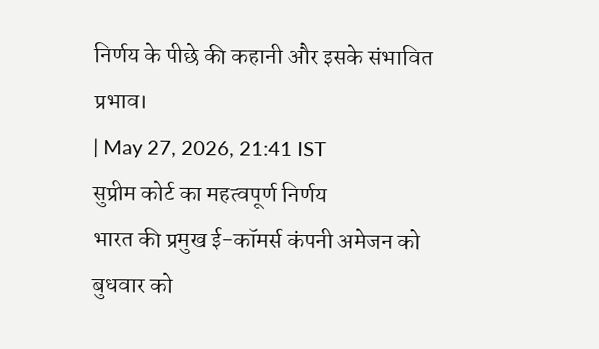निर्णय के पीछे की कहानी और इसके संभावित प्रभाव।
| May 27, 2026, 21:41 IST
सुप्रीम कोर्ट का महत्वपूर्ण निर्णय
भारत की प्रमुख ई-कॉमर्स कंपनी अमेजन को बुधवार को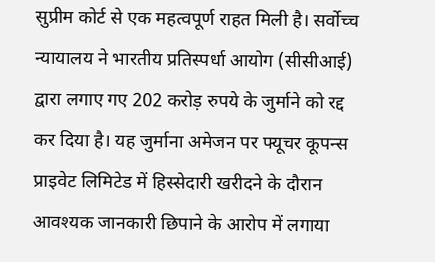सुप्रीम कोर्ट से एक महत्वपूर्ण राहत मिली है। सर्वोच्च न्यायालय ने भारतीय प्रतिस्पर्धा आयोग (सीसीआई) द्वारा लगाए गए 202 करोड़ रुपये के जुर्माने को रद्द कर दिया है। यह जुर्माना अमेजन पर फ्यूचर कूपन्स प्राइवेट लिमिटेड में हिस्सेदारी खरीदने के दौरान आवश्यक जानकारी छिपाने के आरोप में लगाया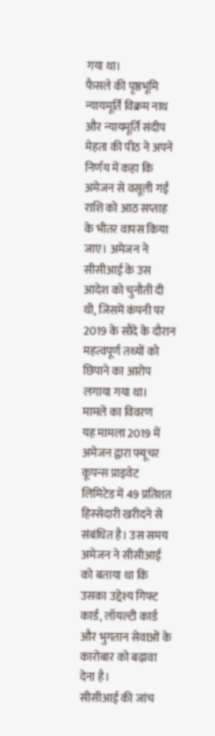गया था।
फैसले की पृष्ठभूमि
न्यायमूर्ति विक्रम नाथ और न्यायमूर्ति संदीप मेहता की पीठ ने अपने निर्णय में कहा कि अमेजन से वसूली गई राशि को आठ सप्ताह के भीतर वापस किया जाए। अमेजन ने सीसीआई के उस आदेश को चुनौती दी थी, जिसमें कंपनी पर 2019 के सौदे के दौरान महत्वपूर्ण तथ्यों को छिपाने का आरोप लगाया गया था।
मामले का विवरण
यह मामला 2019 में अमेजन द्वारा फ्यूचर कूपन्स प्राइवेट लिमिटेड में 49 प्रतिशत हिस्सेदारी खरीदने से संबंधित है। उस समय अमेजन ने सीसीआई को बताया था कि उसका उद्देश्य गिफ्ट कार्ड, लॉयल्टी कार्ड और भुगतान सेवाओं के कारोबार को बढ़ावा देना है।
सीसीआई की जांच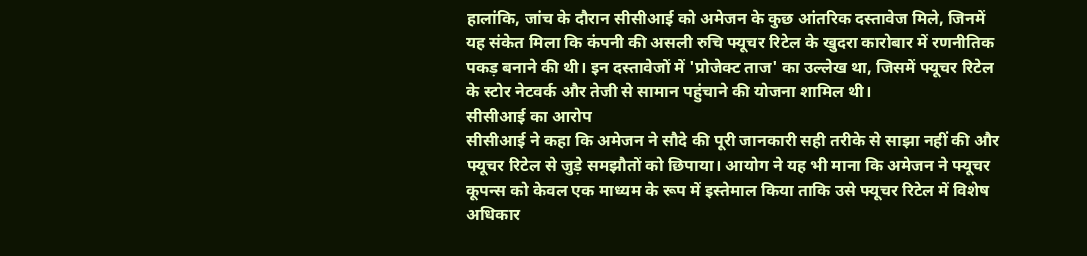हालांकि, जांच के दौरान सीसीआई को अमेजन के कुछ आंतरिक दस्तावेज मिले, जिनमें यह संकेत मिला कि कंपनी की असली रुचि फ्यूचर रिटेल के खुदरा कारोबार में रणनीतिक पकड़ बनाने की थी। इन दस्तावेजों में 'प्रोजेक्ट ताज' का उल्लेख था, जिसमें फ्यूचर रिटेल के स्टोर नेटवर्क और तेजी से सामान पहुंचाने की योजना शामिल थी।
सीसीआई का आरोप
सीसीआई ने कहा कि अमेजन ने सौदे की पूरी जानकारी सही तरीके से साझा नहीं की और फ्यूचर रिटेल से जुड़े समझौतों को छिपाया। आयोग ने यह भी माना कि अमेजन ने फ्यूचर कूपन्स को केवल एक माध्यम के रूप में इस्तेमाल किया ताकि उसे फ्यूचर रिटेल में विशेष अधिकार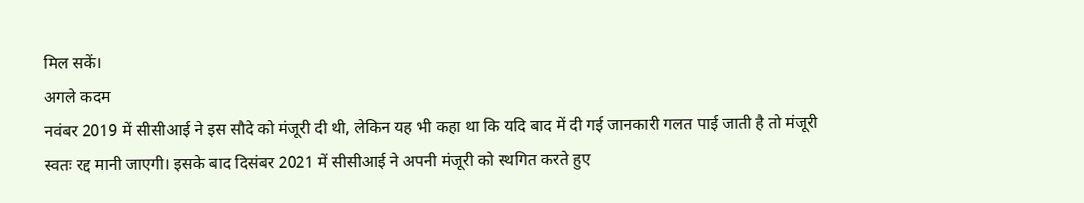मिल सकें।
अगले कदम
नवंबर 2019 में सीसीआई ने इस सौदे को मंजूरी दी थी, लेकिन यह भी कहा था कि यदि बाद में दी गई जानकारी गलत पाई जाती है तो मंजूरी स्वतः रद्द मानी जाएगी। इसके बाद दिसंबर 2021 में सीसीआई ने अपनी मंजूरी को स्थगित करते हुए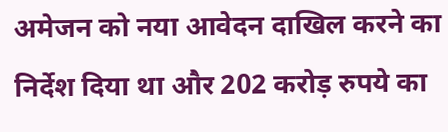अमेजन को नया आवेदन दाखिल करने का निर्देश दिया था और 202 करोड़ रुपये का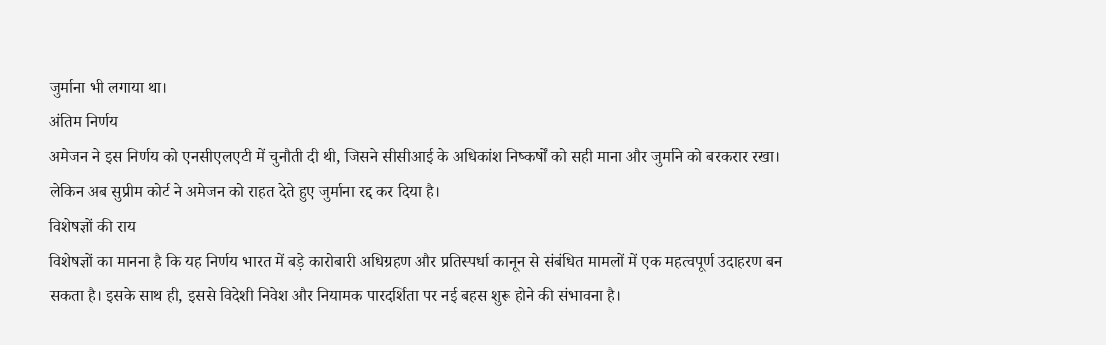जुर्माना भी लगाया था।
अंतिम निर्णय
अमेजन ने इस निर्णय को एनसीएलएटी में चुनौती दी थी, जिसने सीसीआई के अधिकांश निष्कर्षों को सही माना और जुर्माने को बरकरार रखा। लेकिन अब सुप्रीम कोर्ट ने अमेजन को राहत देते हुए जुर्माना रद्द कर दिया है।
विशेषज्ञों की राय
विशेषज्ञों का मानना है कि यह निर्णय भारत में बड़े कारोबारी अधिग्रहण और प्रतिस्पर्धा कानून से संबंधित मामलों में एक महत्वपूर्ण उदाहरण बन सकता है। इसके साथ ही, इससे विदेशी निवेश और नियामक पारदर्शिता पर नई बहस शुरू होने की संभावना है।